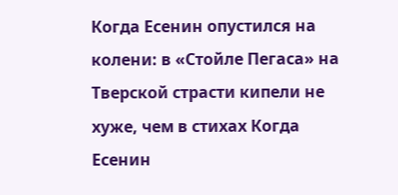Когда Есенин опустился на колени: в «Стойле Пегаса» на Тверской страсти кипели не хуже, чем в стихах Когда Есенин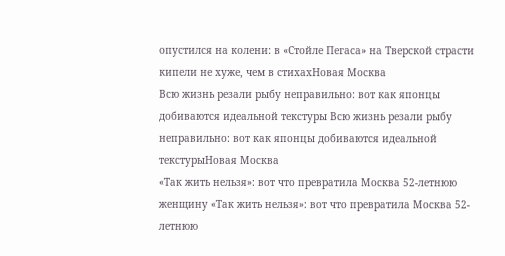опустился на колени: в «Стойле Пегаса» на Тверской страсти кипели не хуже, чем в стихахНовая Москва
Всю жизнь резали рыбу неправильно: вот как японцы добиваются идеальной текстуры Всю жизнь резали рыбу неправильно: вот как японцы добиваются идеальной текстурыНовая Москва
«Так жить нельзя»: вот что превратила Москва 52-летнюю женщину «Так жить нельзя»: вот что превратила Москва 52-летнюю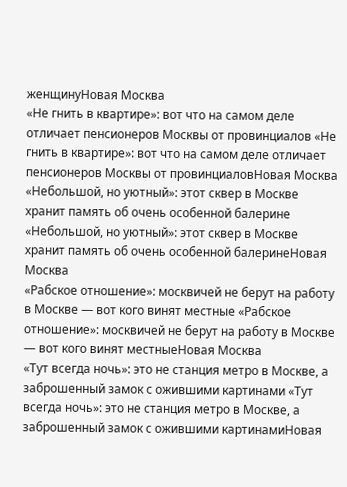женщинуНовая Москва
«Не гнить в квартире»: вот что на самом деле отличает пенсионеров Москвы от провинциалов «Не гнить в квартире»: вот что на самом деле отличает пенсионеров Москвы от провинциаловНовая Москва
«Небольшой, но уютный»: этот сквер в Москве хранит память об очень особенной балерине «Небольшой, но уютный»: этот сквер в Москве хранит память об очень особенной балеринеНовая Москва
«Рабское отношение»: москвичей не берут на работу в Москве — вот кого винят местные «Рабское отношение»: москвичей не берут на работу в Москве — вот кого винят местныеНовая Москва
«Тут всегда ночь»: это не станция метро в Москве, а заброшенный замок с ожившими картинами «Тут всегда ночь»: это не станция метро в Москве, а заброшенный замок с ожившими картинамиНовая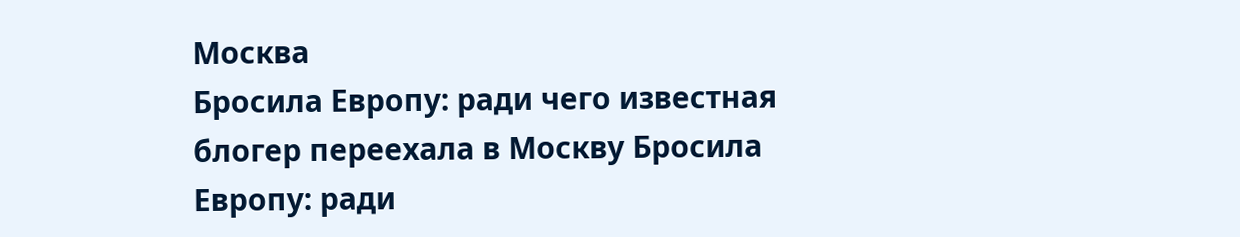Москва
Бросила Европу: ради чего известная блогер переехала в Москву Бросила Европу: ради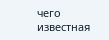чего известная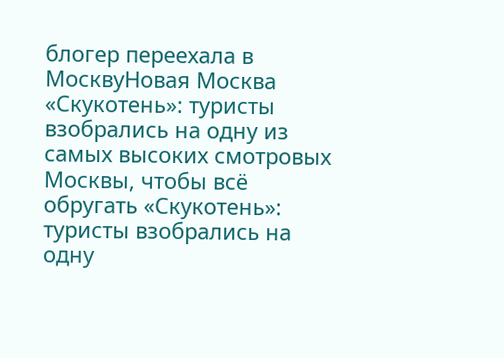блогер переехала в МосквуНовая Москва
«Скукотень»: туристы взобрались на одну из самых высоких смотровых Москвы, чтобы всё обругать «Скукотень»: туристы взобрались на одну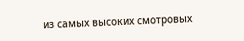из самых высоких смотровых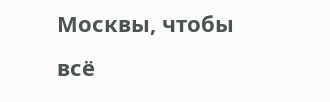Москвы, чтобы всё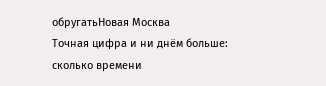обругатьНовая Москва
Точная цифра и ни днём больше: сколько времени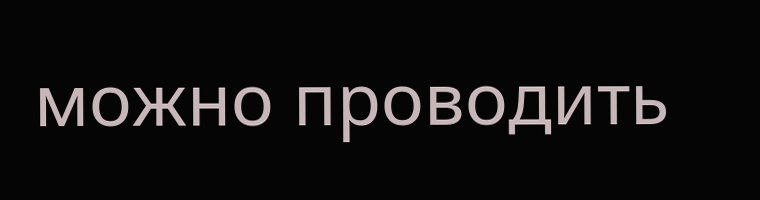можно проводить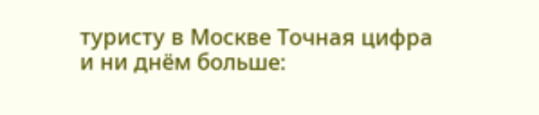туристу в Москве Точная цифра и ни днём больше: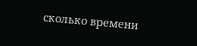сколько времени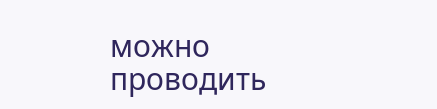можно проводить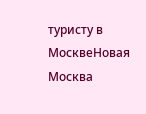туристу в МосквеНовая Москва